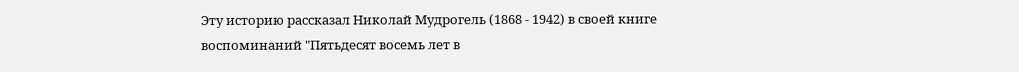Эту историю рассказал Николай Мудрогель (1868 - 1942) в своей книге воспоминаний "Пятьдесят восемь лет в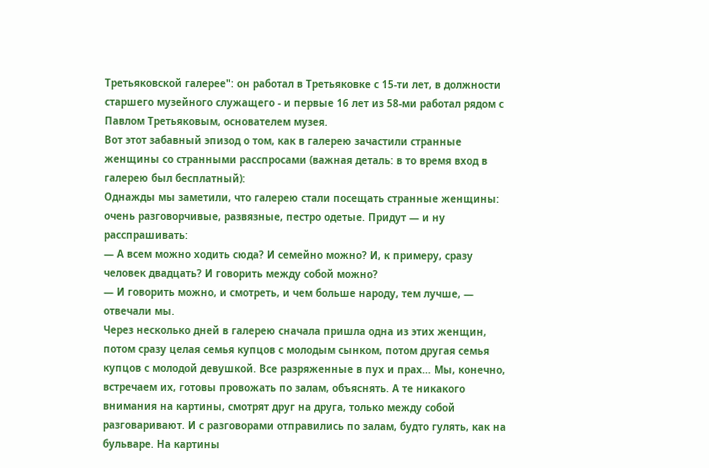Третьяковской галерее": он работал в Третьяковке с 15-ти лет, в должности старшего музейного служащего - и первые 16 лет из 58-ми работал рядом с Павлом Третьяковым, основателем музея.
Вот этот забавный эпизод о том, как в галерею зачастили странные женщины со странными расспросами (важная деталь: в то время вход в галерею был бесплатный):
Однажды мы заметили, что галерею стали посещать странные женщины: очень разговорчивые, развязные, пестро одетые. Придут — и ну расспрашивать:
— А всем можно ходить сюда? И семейно можно? И, к примеру, сразу человек двадцать? И говорить между собой можно?
— И говорить можно, и смотреть, и чем больше народу, тем лучше, — отвечали мы.
Через несколько дней в галерею сначала пришла одна из этих женщин, потом сразу целая семья купцов с молодым сынком, потом другая семья купцов с молодой девушкой. Все разряженные в пух и прах… Мы, конечно, встречаем их, готовы провожать по залам, объяснять. А те никакого внимания на картины, смотрят друг на друга, только между собой разговаривают. И с разговорами отправились по залам, будто гулять, как на бульваре. На картины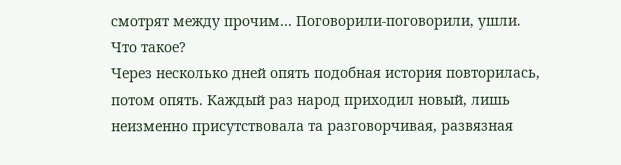смотрят между прочим… Поговорили-поговорили, ушли. Что такое?
Через несколько дней опять подобная история повторилась, потом опять. Каждый раз народ приходил новый, лишь неизменно присутствовала та разговорчивая, развязная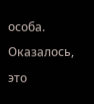особа.
Оказалось, это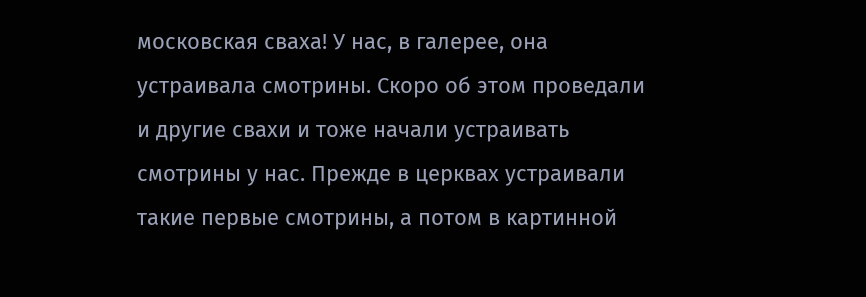московская сваха! У нас, в галерее, она устраивала смотрины. Скоро об этом проведали и другие свахи и тоже начали устраивать смотрины у нас. Прежде в церквах устраивали такие первые смотрины, а потом в картинной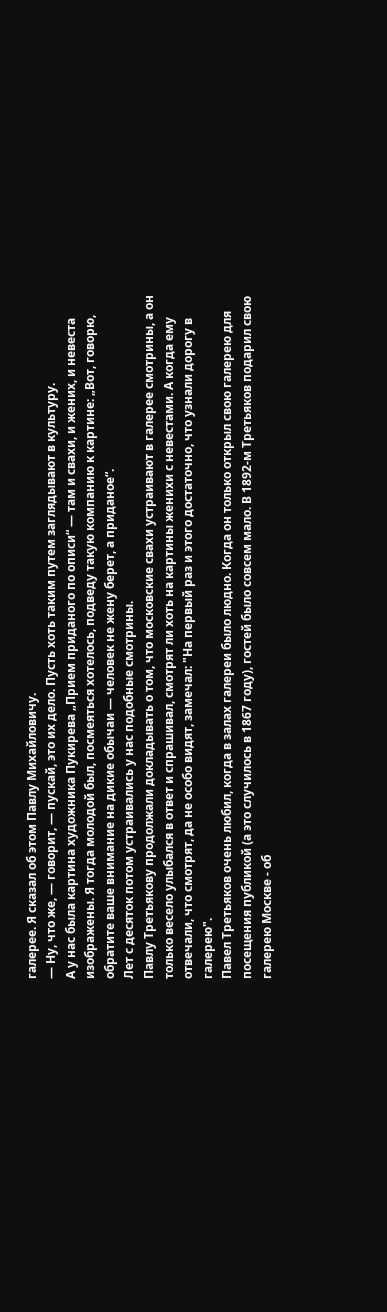галерее. Я сказал об этом Павлу Михайловичу.
— Ну, что же, — говорит, — пускай, это их дело. Пусть хоть таким путем заглядывают в культуру.
А у нас была картина художника Пукирева „Прием приданого по описи“ — там и свахи, и жених, и невеста изображены. Я тогда молодой был, посмеяться хотелось, подведу такую компанию к картине: „Вот, говорю, обратите ваше внимание на дикие обычаи — человек не жену берет, а приданое“.
Лет с десяток потом устраивались у нас подобные смотрины.
Павлу Третьякову продолжали докладывать о том, что московские свахи устраивают в галерее смотрины, а он только весело улыбался в ответ и спрашивал, смотрят ли хоть на картины женихи с невестами. А когда ему отвечали, что смотрят, да не особо видят, замечал: "На первый раз и этого достаточно, что узнали дорогу в галерею".
Павел Третьяков очень любил, когда в залах галереи было людно. Когда он только открыл свою галерею для посещения публикой (а это случилось в 1867 году), гостей было совсем мало. В 1892-м Третьяков подарил свою галерею Москве - об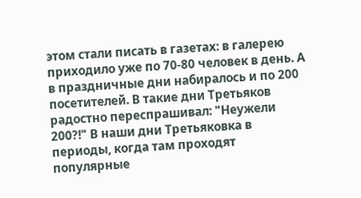этом стали писать в газетах: в галерею приходило уже по 70-80 человек в день. А в праздничные дни набиралось и по 200 посетителей. В такие дни Третьяков радостно переспрашивал: "Неужели 200?!" В наши дни Третьяковка в периоды, когда там проходят популярные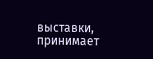выставки, принимает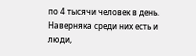по 4 тысячи человек в день. Наверняка среди них есть и люди,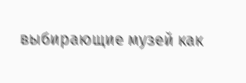выбирающие музей как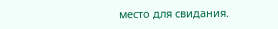место для свидания.